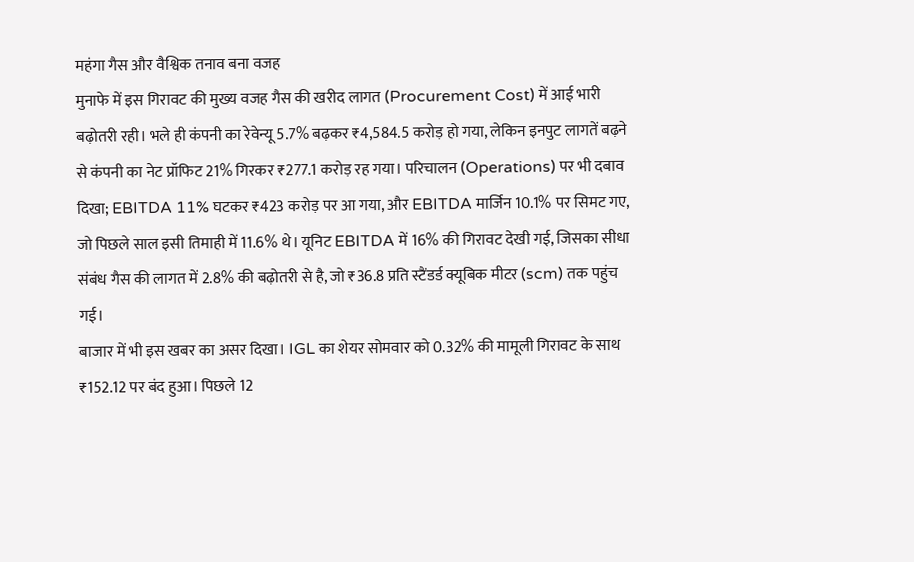महंगा गैस और वैश्विक तनाव बना वजह
मुनाफे में इस गिरावट की मुख्य वजह गैस की खरीद लागत (Procurement Cost) में आई भारी बढ़ोतरी रही। भले ही कंपनी का रेवेन्यू 5.7% बढ़कर ₹4,584.5 करोड़ हो गया, लेकिन इनपुट लागतें बढ़ने से कंपनी का नेट प्रॉफिट 21% गिरकर ₹277.1 करोड़ रह गया। परिचालन (Operations) पर भी दबाव दिखा; EBITDA 11% घटकर ₹423 करोड़ पर आ गया, और EBITDA मार्जिन 10.1% पर सिमट गए, जो पिछले साल इसी तिमाही में 11.6% थे। यूनिट EBITDA में 16% की गिरावट देखी गई, जिसका सीधा संबंध गैस की लागत में 2.8% की बढ़ोतरी से है, जो ₹36.8 प्रति स्टैंडर्ड क्यूबिक मीटर (scm) तक पहुंच गई।
बाजार में भी इस खबर का असर दिखा। IGL का शेयर सोमवार को 0.32% की मामूली गिरावट के साथ ₹152.12 पर बंद हुआ। पिछले 12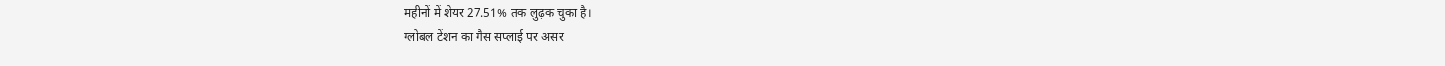महीनों में शेयर 27.51% तक लुढ़क चुका है।
ग्लोबल टेंशन का गैस सप्लाई पर असर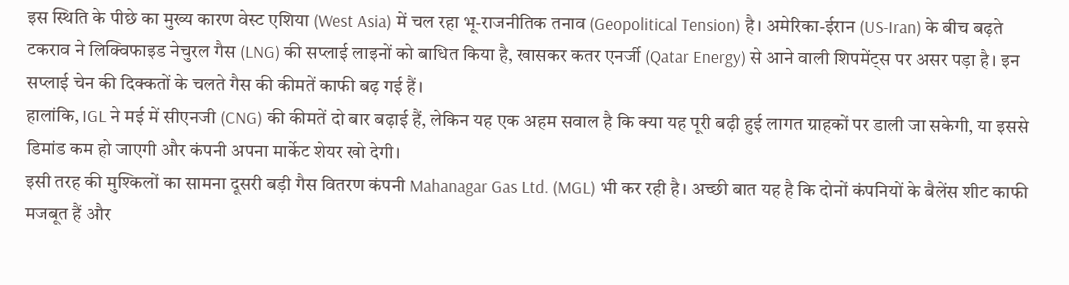इस स्थिति के पीछे का मुख्य कारण वेस्ट एशिया (West Asia) में चल रहा भू-राजनीतिक तनाव (Geopolitical Tension) है। अमेरिका-ईरान (US-Iran) के बीच बढ़ते टकराव ने लिक्विफाइड नेचुरल गैस (LNG) की सप्लाई लाइनों को बाधित किया है, खासकर कतर एनर्जी (Qatar Energy) से आने वाली शिपमेंट्स पर असर पड़ा है। इन सप्लाई चेन की दिक्कतों के चलते गैस की कीमतें काफी बढ़ गई हैं।
हालांकि, IGL ने मई में सीएनजी (CNG) की कीमतें दो बार बढ़ाई हैं, लेकिन यह एक अहम सवाल है कि क्या यह पूरी बढ़ी हुई लागत ग्राहकों पर डाली जा सकेगी, या इससे डिमांड कम हो जाएगी और कंपनी अपना मार्केट शेयर खो देगी।
इसी तरह की मुश्किलों का सामना दूसरी बड़ी गैस वितरण कंपनी Mahanagar Gas Ltd. (MGL) भी कर रही है। अच्छी बात यह है कि दोनों कंपनियों के बैलेंस शीट काफी मजबूत हैं और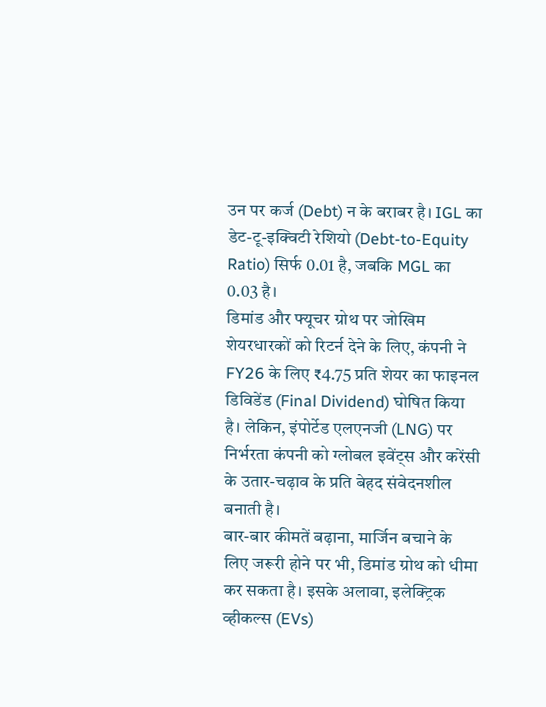उन पर कर्ज (Debt) न के बराबर है। IGL का डेट-टू-इक्विटी रेशियो (Debt-to-Equity Ratio) सिर्फ 0.01 है, जबकि MGL का 0.03 है।
डिमांड और फ्यूचर ग्रोथ पर जोखिम
शेयरधारकों को रिटर्न देने के लिए, कंपनी ने FY26 के लिए ₹4.75 प्रति शेयर का फाइनल डिविडेंड (Final Dividend) घोषित किया है। लेकिन, इंपोर्टेड एलएनजी (LNG) पर निर्भरता कंपनी को ग्लोबल इवेंट्स और करेंसी के उतार-चढ़ाव के प्रति बेहद संवेदनशील बनाती है।
बार-बार कीमतें बढ़ाना, मार्जिन बचाने के लिए जरूरी होने पर भी, डिमांड ग्रोथ को धीमा कर सकता है। इसके अलावा, इलेक्ट्रिक व्हीकल्स (EVs)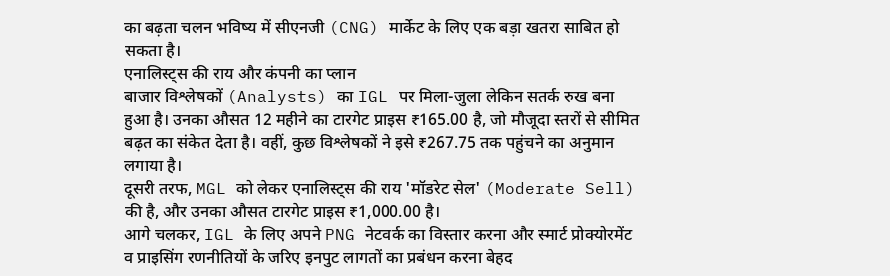का बढ़ता चलन भविष्य में सीएनजी (CNG) मार्केट के लिए एक बड़ा खतरा साबित हो सकता है।
एनालिस्ट्स की राय और कंपनी का प्लान
बाजार विश्लेषकों (Analysts) का IGL पर मिला-जुला लेकिन सतर्क रुख बना हुआ है। उनका औसत 12 महीने का टारगेट प्राइस ₹165.00 है, जो मौजूदा स्तरों से सीमित बढ़त का संकेत देता है। वहीं, कुछ विश्लेषकों ने इसे ₹267.75 तक पहुंचने का अनुमान लगाया है।
दूसरी तरफ, MGL को लेकर एनालिस्ट्स की राय 'मॉडरेट सेल' (Moderate Sell) की है, और उनका औसत टारगेट प्राइस ₹1,000.00 है।
आगे चलकर, IGL के लिए अपने PNG नेटवर्क का विस्तार करना और स्मार्ट प्रोक्योरमेंट व प्राइसिंग रणनीतियों के जरिए इनपुट लागतों का प्रबंधन करना बेहद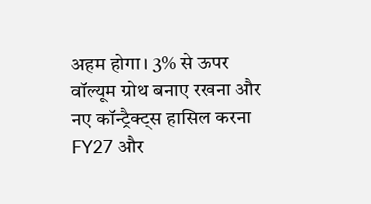अहम होगा। 3% से ऊपर वॉल्यूम ग्रोथ बनाए रखना और नए कॉन्ट्रैक्ट्स हासिल करना FY27 और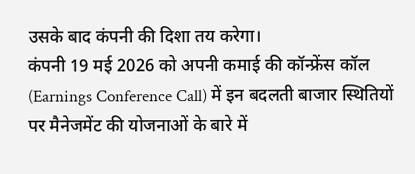उसके बाद कंपनी की दिशा तय करेगा।
कंपनी 19 मई 2026 को अपनी कमाई की कॉन्फ्रेंस कॉल (Earnings Conference Call) में इन बदलती बाजार स्थितियों पर मैनेजमेंट की योजनाओं के बारे में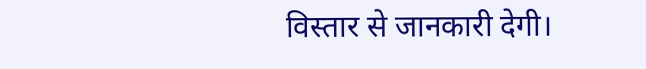विस्तार से जानकारी देगी।